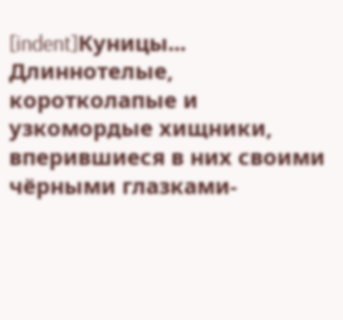[indent]Куницы... Длиннотелые, коротколапые и узкомордые хищники, вперившиеся в них своими чёрными глазками-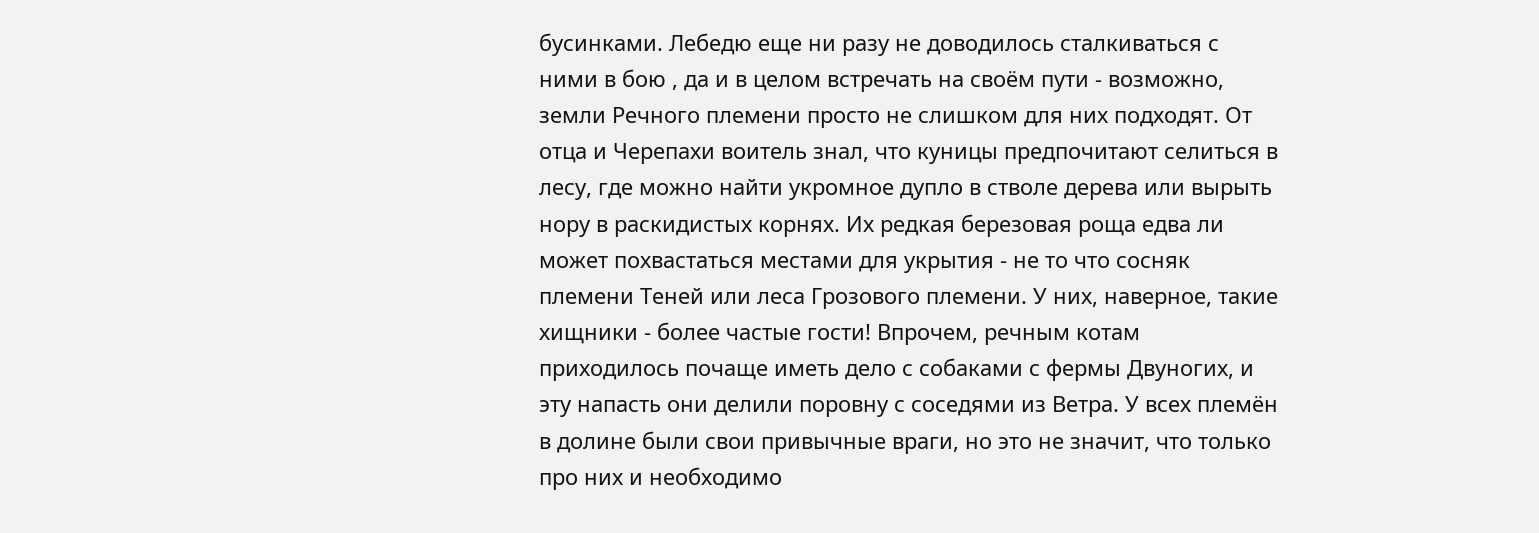бусинками. Лебедю еще ни разу не доводилось сталкиваться с ними в бою , да и в целом встречать на своём пути - возможно, земли Речного племени просто не слишком для них подходят. От отца и Черепахи воитель знал, что куницы предпочитают селиться в лесу, где можно найти укромное дупло в стволе дерева или вырыть нору в раскидистых корнях. Их редкая березовая роща едва ли может похвастаться местами для укрытия - не то что сосняк племени Теней или леса Грозового племени. У них, наверное, такие хищники - более частые гости! Впрочем, речным котам приходилось почаще иметь дело с собаками с фермы Двуногих, и эту напасть они делили поровну с соседями из Ветра. У всех племён в долине были свои привычные враги, но это не значит, что только про них и необходимо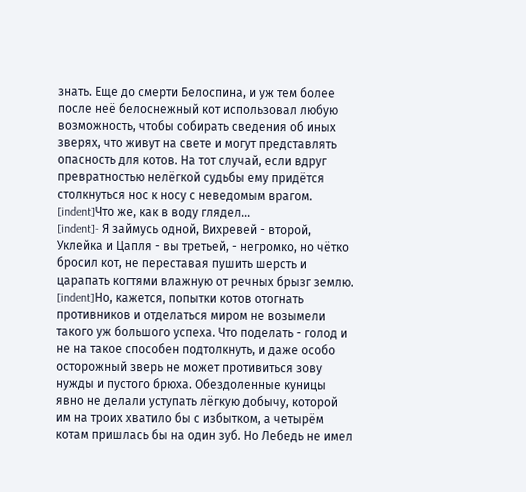знать. Еще до смерти Белоспина, и уж тем более после неё белоснежный кот использовал любую возможность, чтобы собирать сведения об иных зверях, что живут на свете и могут представлять опасность для котов. На тот случай, если вдруг превратностью нелёгкой судьбы ему придётся столкнуться нос к носу с неведомым врагом.
[indent]Что же, как в воду глядел...
[indent]- Я займусь одной, Вихревей - второй, Уклейка и Цапля - вы третьей, - негромко, но чётко бросил кот, не переставая пушить шерсть и царапать когтями влажную от речных брызг землю.
[indent]Но, кажется, попытки котов отогнать противников и отделаться миром не возымели такого уж большого успеха. Что поделать - голод и не на такое способен подтолкнуть, и даже особо осторожный зверь не может противиться зову нужды и пустого брюха. Обездоленные куницы явно не делали уступать лёгкую добычу, которой им на троих хватило бы с избытком, а четырём котам пришлась бы на один зуб. Но Лебедь не имел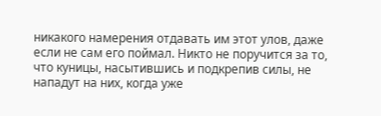никакого намерения отдавать им этот улов, даже если не сам его поймал. Никто не поручится за то, что куницы, насытившись и подкрепив силы, не нападут на них, когда уже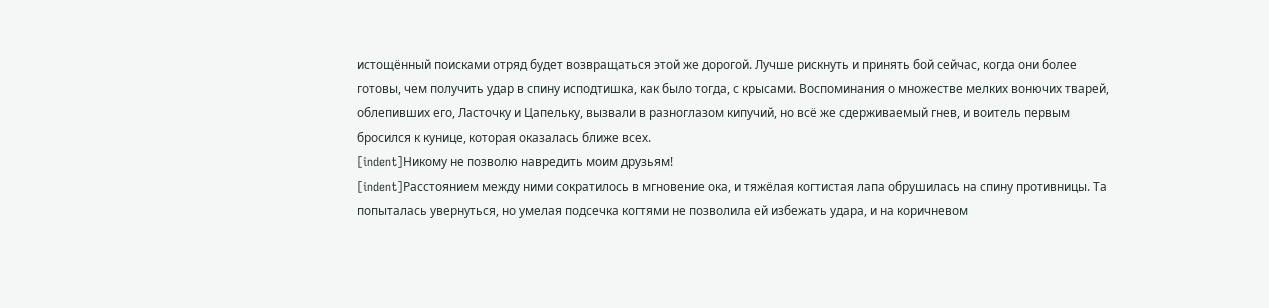истощённый поисками отряд будет возвращаться этой же дорогой. Лучше рискнуть и принять бой сейчас, когда они более готовы, чем получить удар в спину исподтишка, как было тогда, с крысами. Воспоминания о множестве мелких вонючих тварей, облепивших его, Ласточку и Цапельку, вызвали в разноглазом кипучий, но всё же сдерживаемый гнев, и воитель первым бросился к кунице, которая оказалась ближе всех.
[indent]Никому не позволю навредить моим друзьям!
[indent]Расстоянием между ними сократилось в мгновение ока, и тяжёлая когтистая лапа обрушилась на спину противницы. Та попыталась увернуться, но умелая подсечка когтями не позволила ей избежать удара, и на коричневом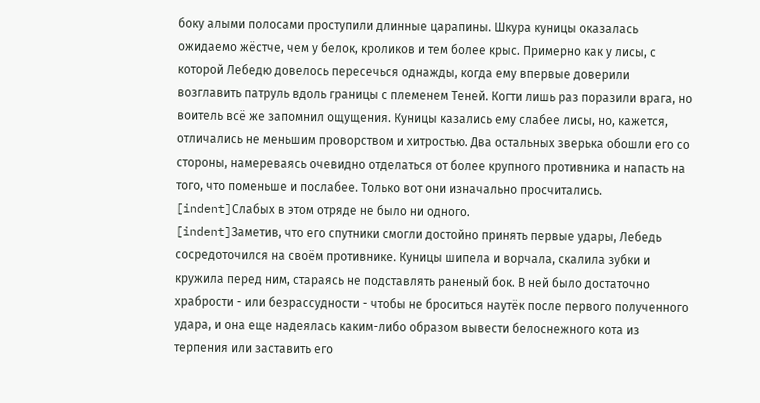боку алыми полосами проступили длинные царапины. Шкура куницы оказалась ожидаемо жёстче, чем у белок, кроликов и тем более крыс. Примерно как у лисы, с которой Лебедю довелось пересечься однажды, когда ему впервые доверили возглавить патруль вдоль границы с племенем Теней. Когти лишь раз поразили врага, но воитель всё же запомнил ощущения. Куницы казались ему слабее лисы, но, кажется, отличались не меньшим проворством и хитростью. Два остальных зверька обошли его со стороны, намереваясь очевидно отделаться от более крупного противника и напасть на того, что поменьше и послабее. Только вот они изначально просчитались.
[indent]Слабых в этом отряде не было ни одного.
[indent]Заметив, что его спутники смогли достойно принять первые удары, Лебедь сосредоточился на своём противнике. Куницы шипела и ворчала, скалила зубки и кружила перед ним, стараясь не подставлять раненый бок. В ней было достаточно храбрости - или безрассудности - чтобы не броситься наутёк после первого полученного удара, и она еще надеялась каким-либо образом вывести белоснежного кота из терпения или заставить его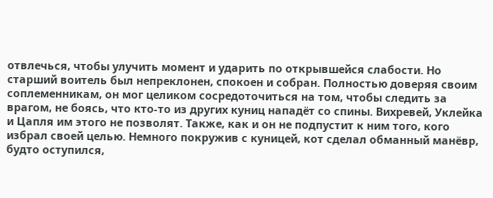отвлечься, чтобы улучить момент и ударить по открывшейся слабости. Но старший воитель был непреклонен, спокоен и собран. Полностью доверяя своим соплеменникам, он мог целиком сосредоточиться на том, чтобы следить за врагом, не боясь, что кто-то из других куниц нападёт со спины. Вихревей, Уклейка и Цапля им этого не позволят. Также, как и он не подпустит к ним того, кого избрал своей целью. Немного покружив с куницей, кот сделал обманный манёвр, будто оступился,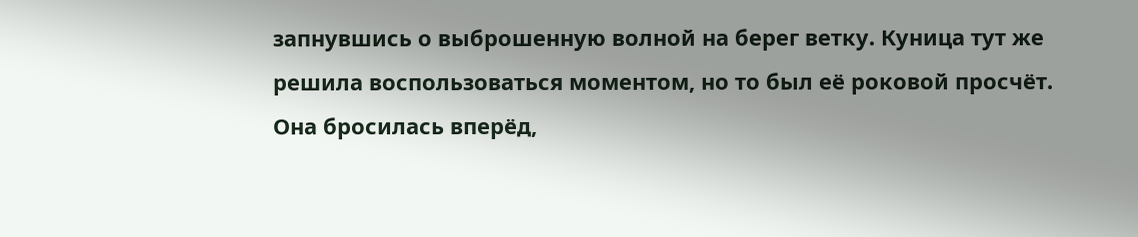запнувшись о выброшенную волной на берег ветку. Куница тут же решила воспользоваться моментом, но то был её роковой просчёт. Она бросилась вперёд,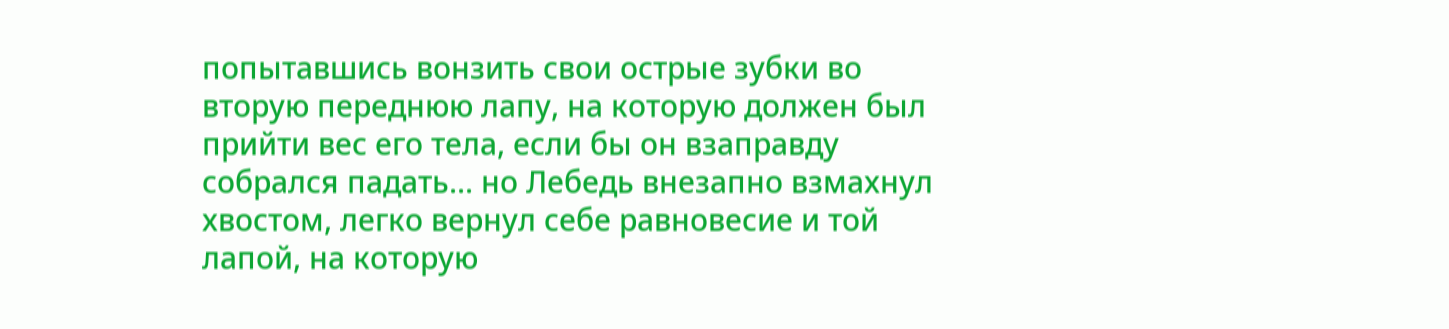попытавшись вонзить свои острые зубки во вторую переднюю лапу, на которую должен был прийти вес его тела, если бы он взаправду собрался падать... но Лебедь внезапно взмахнул хвостом, легко вернул себе равновесие и той лапой, на которую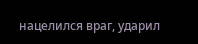нацелился враг, ударил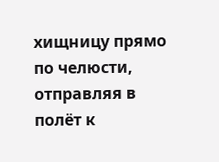хищницу прямо по челюсти, отправляя в полёт к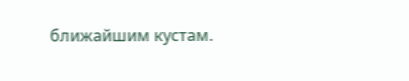ближайшим кустам.